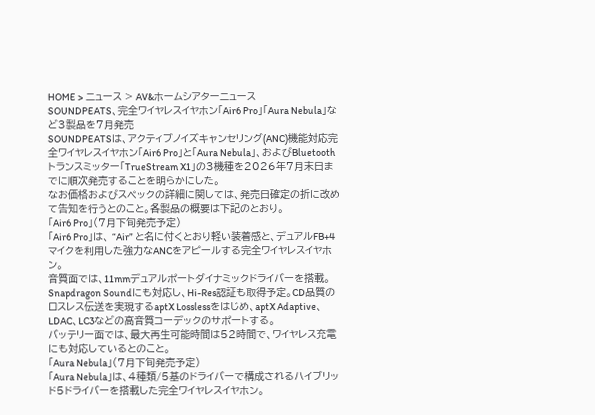HOME > ニュース > AV&ホームシアターニュース
SOUNDPEATS、完全ワイヤレスイヤホン「Air6 Pro」「Aura Nebula」など3製品を7月発売
SOUNDPEATSは、アクティブノイズキャンセリング(ANC)機能対応完全ワイヤレスイヤホン「Air6 Pro」と「Aura Nebula」、およびBluetoothトランスミッター「TrueStream X1」の3機種を2026年7月末日までに順次発売することを明らかにした。
なお価格およびスペックの詳細に関しては、発売日確定の折に改めて告知を行うとのこと。各製品の概要は下記のとおり。
「Air6 Pro」(7月下旬発売予定)
「Air6 Pro」は、 “Air” と名に付くとおり軽い装着感と、デュアルFB+4マイクを利用した強力なANCをアピールする完全ワイヤレスイヤホン。
音質面では、11mmデュアルポートダイナミックドライバーを搭載。Snapdragon Soundにも対応し、Hi-Res認証も取得予定。CD品質のロスレス伝送を実現するaptX Losslessをはじめ、aptX Adaptive、LDAC、LC3などの高音質コーデックのサポートする。
バッテリー面では、最大再生可能時間は52時間で、ワイヤレス充電にも対応しているとのこと。
「Aura Nebula」(7月下旬発売予定)
「Aura Nebula」は、4種類/5基のドライバーで構成されるハイブリッド5ドライバーを搭載した完全ワイヤレスイヤホン。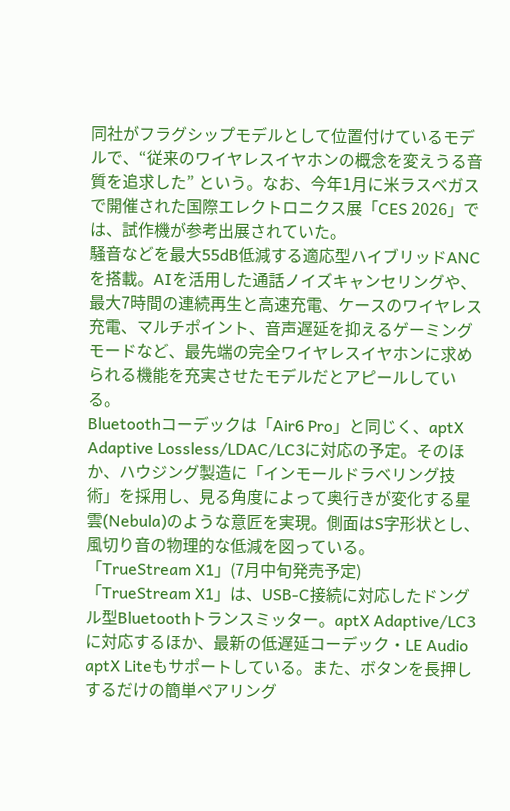同社がフラグシップモデルとして位置付けているモデルで、“従来のワイヤレスイヤホンの概念を変えうる音質を追求した” という。なお、今年1月に米ラスベガスで開催された国際エレクトロニクス展「CES 2026」では、試作機が参考出展されていた。
騒音などを最大55dB低減する適応型ハイブリッドANCを搭載。AIを活用した通話ノイズキャンセリングや、最大7時間の連続再生と高速充電、ケースのワイヤレス充電、マルチポイント、音声遅延を抑えるゲーミングモードなど、最先端の完全ワイヤレスイヤホンに求められる機能を充実させたモデルだとアピールしている。
Bluetoothコーデックは「Air6 Pro」と同じく、aptX Adaptive Lossless/LDAC/LC3に対応の予定。そのほか、ハウジング製造に「インモールドラベリング技術」を採用し、見る角度によって奥行きが変化する星雲(Nebula)のような意匠を実現。側面はS字形状とし、風切り音の物理的な低減を図っている。
「TrueStream X1」(7月中旬発売予定)
「TrueStream X1」は、USB-C接続に対応したドングル型Bluetoothトランスミッター。aptX Adaptive/LC3に対応するほか、最新の低遅延コーデック・LE Audio aptX Liteもサポートしている。また、ボタンを長押しするだけの簡単ペアリング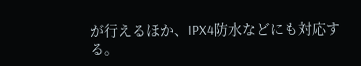が行えるほか、IPX4防水などにも対応する。